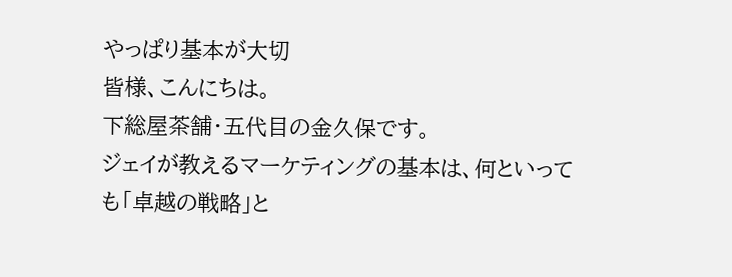やっぱり基本が大切
皆様、こんにちは。
下総屋茶舗・五代目の金久保です。
ジェイが教えるマーケティングの基本は、何といっても「卓越の戦略」と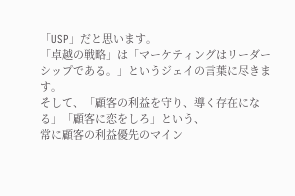「USP」だと思います。
「卓越の戦略」は「マーケティングはリーダーシップである。」というジェイの言葉に尽きます。
そして、「顧客の利益を守り、導く存在になる」「顧客に恋をしろ」という、
常に顧客の利益優先のマイン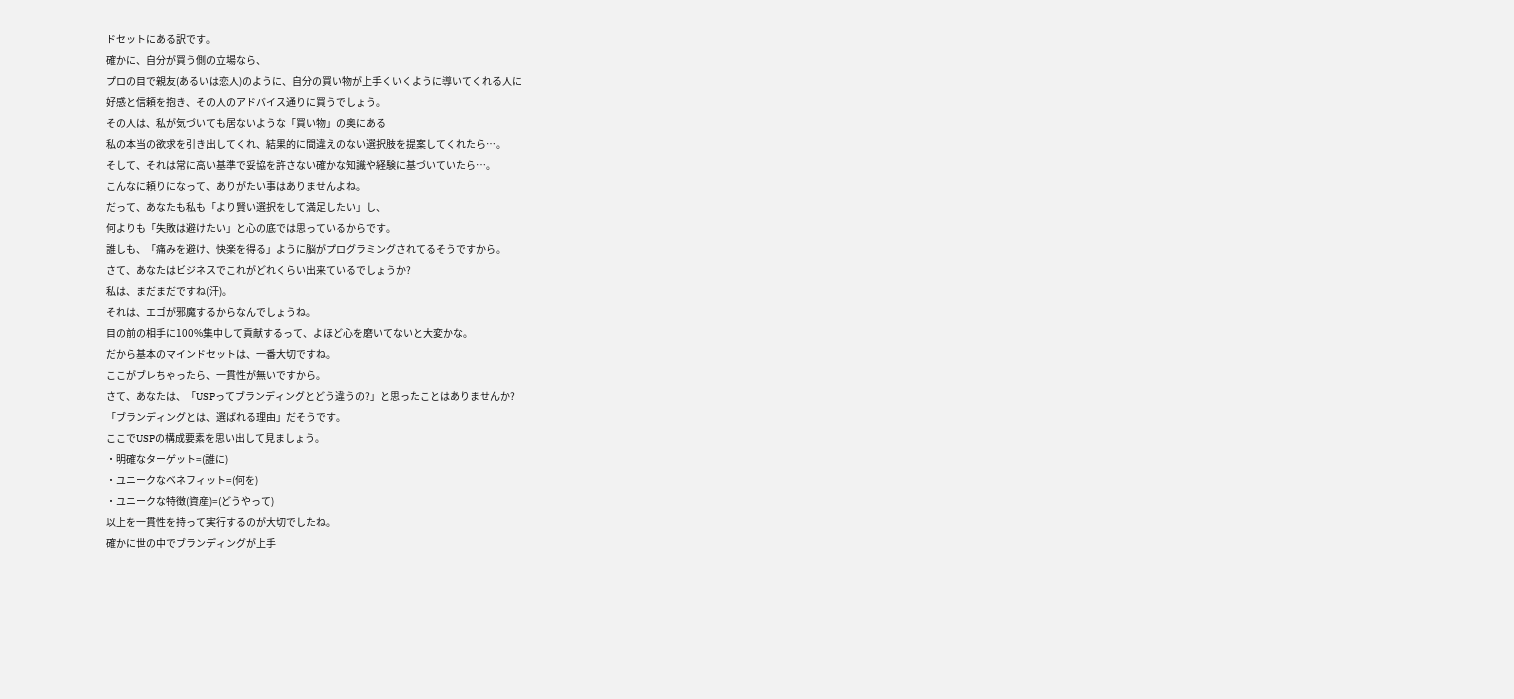ドセットにある訳です。
確かに、自分が買う側の立場なら、
プロの目で親友(あるいは恋人)のように、自分の買い物が上手くいくように導いてくれる人に
好感と信頼を抱き、その人のアドバイス通りに買うでしょう。
その人は、私が気づいても居ないような「買い物」の奥にある
私の本当の欲求を引き出してくれ、結果的に間違えのない選択肢を提案してくれたら…。
そして、それは常に高い基準で妥協を許さない確かな知識や経験に基づいていたら…。
こんなに頼りになって、ありがたい事はありませんよね。
だって、あなたも私も「より賢い選択をして満足したい」し、
何よりも「失敗は避けたい」と心の底では思っているからです。
誰しも、「痛みを避け、快楽を得る」ように脳がプログラミングされてるそうですから。
さて、あなたはビジネスでこれがどれくらい出来ているでしょうか?
私は、まだまだですね(汗)。
それは、エゴが邪魔するからなんでしょうね。
目の前の相手に100%集中して貢献するって、よほど心を磨いてないと大変かな。
だから基本のマインドセットは、一番大切ですね。
ここがブレちゃったら、一貫性が無いですから。
さて、あなたは、「USPってブランディングとどう違うの?」と思ったことはありませんか?
「ブランディングとは、選ばれる理由」だそうです。
ここでUSPの構成要素を思い出して見ましょう。
・明確なターゲット=(誰に)
・ユニークなベネフィット=(何を)
・ユニークな特徴(資産)=(どうやって)
以上を一貫性を持って実行するのが大切でしたね。
確かに世の中でブランディングが上手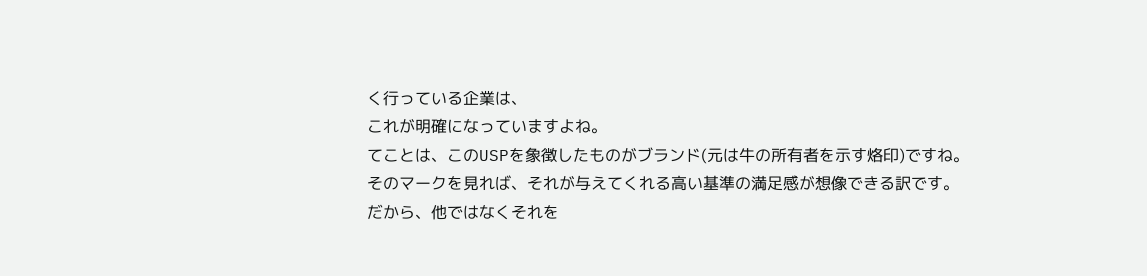く行っている企業は、
これが明確になっていますよね。
てことは、このUSPを象徴したものがブランド(元は牛の所有者を示す烙印)ですね。
そのマークを見れば、それが与えてくれる高い基準の満足感が想像できる訳です。
だから、他ではなくそれを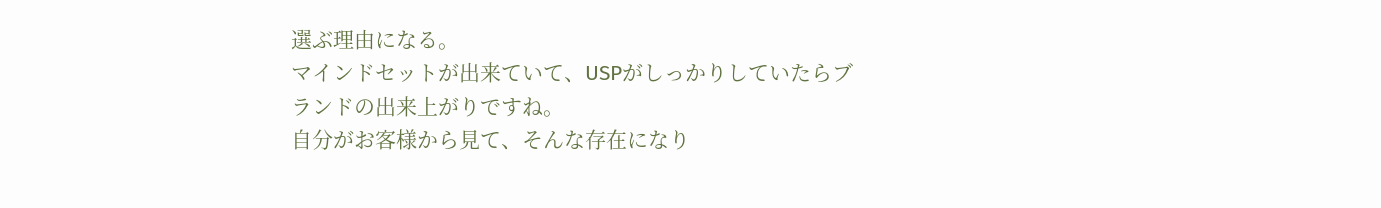選ぶ理由になる。
マインドセットが出来ていて、USPがしっかりしていたらブランドの出来上がりですね。
自分がお客様から見て、そんな存在になり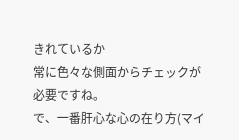きれているか
常に色々な側面からチェックが必要ですね。
で、一番肝心な心の在り方(マイ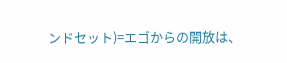ンドセット)=エゴからの開放は、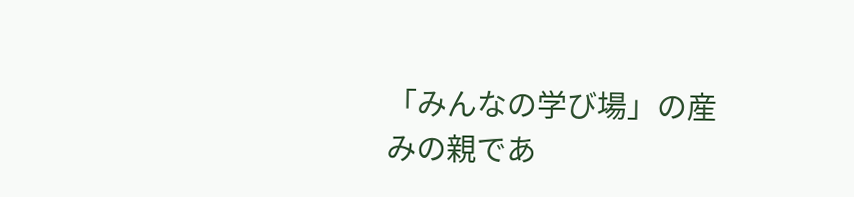「みんなの学び場」の産みの親であ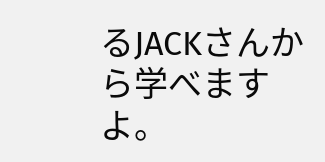るJACKさんから学べますよ。